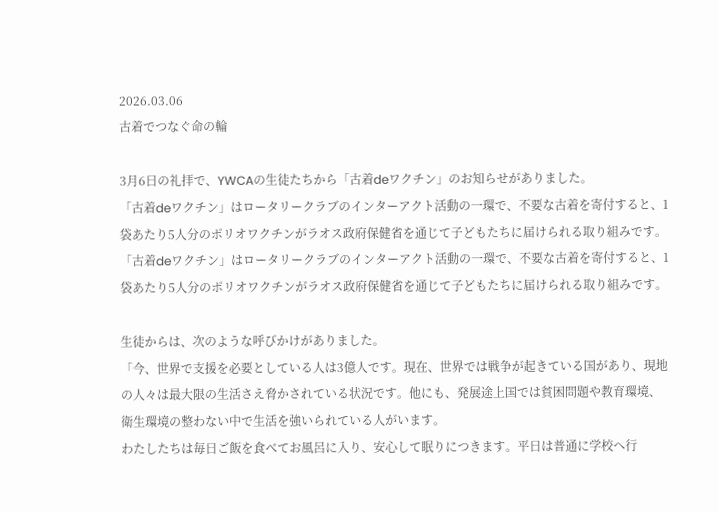2026.03.06
古着でつなぐ命の輪

3月6日の礼拝で、YWCAの生徒たちから「古着deワクチン」のお知らせがありました。
「古着deワクチン」はロータリークラブのインターアクト活動の一環で、不要な古着を寄付すると、1袋あたり5人分のポリオワクチンがラオス政府保健省を通じて子どもたちに届けられる取り組みです。
「古着deワクチン」はロータリークラブのインターアクト活動の一環で、不要な古着を寄付すると、1袋あたり5人分のポリオワクチンがラオス政府保健省を通じて子どもたちに届けられる取り組みです。

生徒からは、次のような呼びかけがありました。
「今、世界で支援を必要としている人は3億人です。現在、世界では戦争が起きている国があり、現地の人々は最大限の生活さえ脅かされている状況です。他にも、発展途上国では貧困問題や教育環境、衛生環境の整わない中で生活を強いられている人がいます。
わたしたちは毎日ご飯を食べてお風呂に入り、安心して眠りにつきます。平日は普通に学校へ行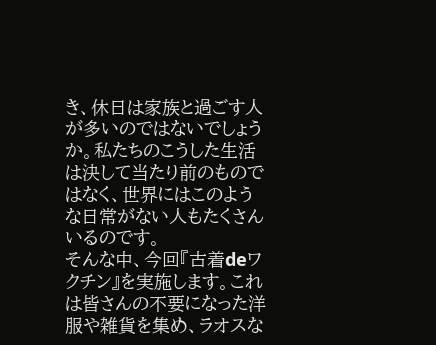き、休日は家族と過ごす人が多いのではないでしょうか。私たちのこうした生活は決して当たり前のものではなく、世界にはこのような日常がない人もたくさんいるのです。
そんな中、今回『古着deワクチン』を実施します。これは皆さんの不要になった洋服や雑貨を集め、ラオスな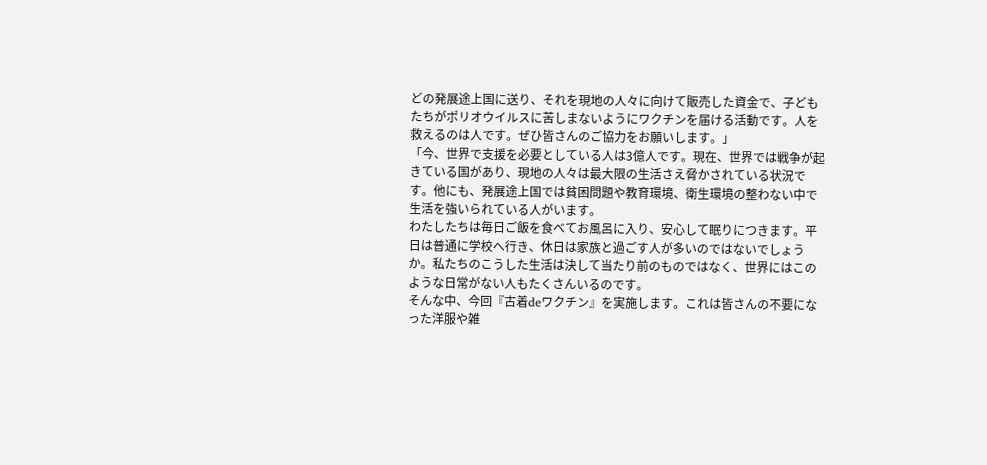どの発展途上国に送り、それを現地の人々に向けて販売した資金で、子どもたちがポリオウイルスに苦しまないようにワクチンを届ける活動です。人を救えるのは人です。ぜひ皆さんのご協力をお願いします。」
「今、世界で支援を必要としている人は3億人です。現在、世界では戦争が起きている国があり、現地の人々は最大限の生活さえ脅かされている状況です。他にも、発展途上国では貧困問題や教育環境、衛生環境の整わない中で生活を強いられている人がいます。
わたしたちは毎日ご飯を食べてお風呂に入り、安心して眠りにつきます。平日は普通に学校へ行き、休日は家族と過ごす人が多いのではないでしょうか。私たちのこうした生活は決して当たり前のものではなく、世界にはこのような日常がない人もたくさんいるのです。
そんな中、今回『古着deワクチン』を実施します。これは皆さんの不要になった洋服や雑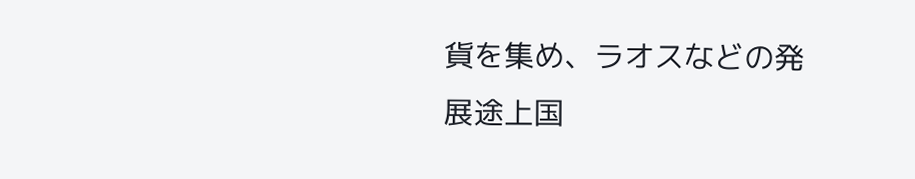貨を集め、ラオスなどの発展途上国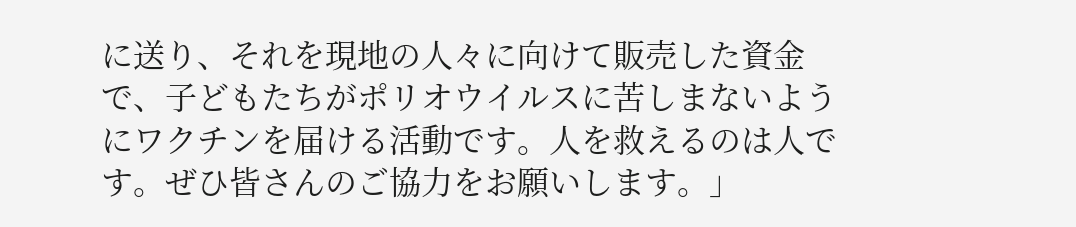に送り、それを現地の人々に向けて販売した資金で、子どもたちがポリオウイルスに苦しまないようにワクチンを届ける活動です。人を救えるのは人です。ぜひ皆さんのご協力をお願いします。」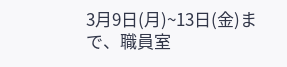3月9日(月)~13日(金)まで、職員室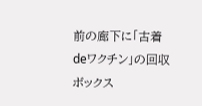前の廊下に「古着deワクチン」の回収ボックス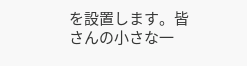を設置します。皆さんの小さな一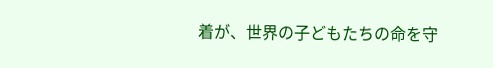着が、世界の子どもたちの命を守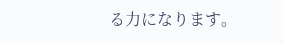る力になります。